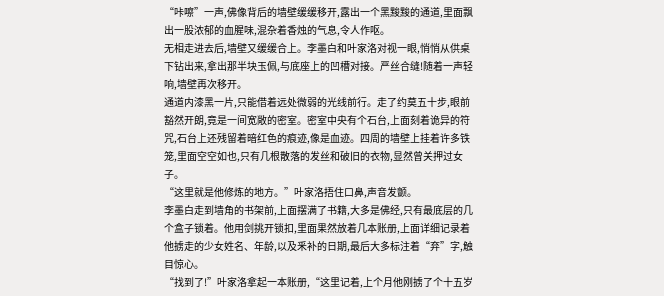“咔嚓”一声,佛像背后的墙壁缓缓移开,露出一个黑黢黢的通道,里面飘出一股浓郁的血腥味,混杂着香烛的气息,令人作呕。
无相走进去后,墙壁又缓缓合上。李墨白和叶家洛对视一眼,悄悄从供桌下钻出来,拿出那半块玉佩,与底座上的凹槽对接。严丝合缝!随着一声轻响,墙壁再次移开。
通道内漆黑一片,只能借着远处微弱的光线前行。走了约莫五十步,眼前豁然开朗,竟是一间宽敞的密室。密室中央有个石台,上面刻着诡异的符咒,石台上还残留着暗红色的痕迹,像是血迹。四周的墙壁上挂着许多铁笼,里面空空如也,只有几根散落的发丝和破旧的衣物,显然曾关押过女子。
“这里就是他修炼的地方。”叶家洛捂住口鼻,声音发颤。
李墨白走到墙角的书架前,上面摆满了书籍,大多是佛经,只有最底层的几个盒子锁着。他用剑挑开锁扣,里面果然放着几本账册,上面详细记录着他掳走的少女姓名、年龄,以及釆补的日期,最后大多标注着“弃”字,触目惊心。
“找到了!”叶家洛拿起一本账册,“这里记着,上个月他刚掳了个十五岁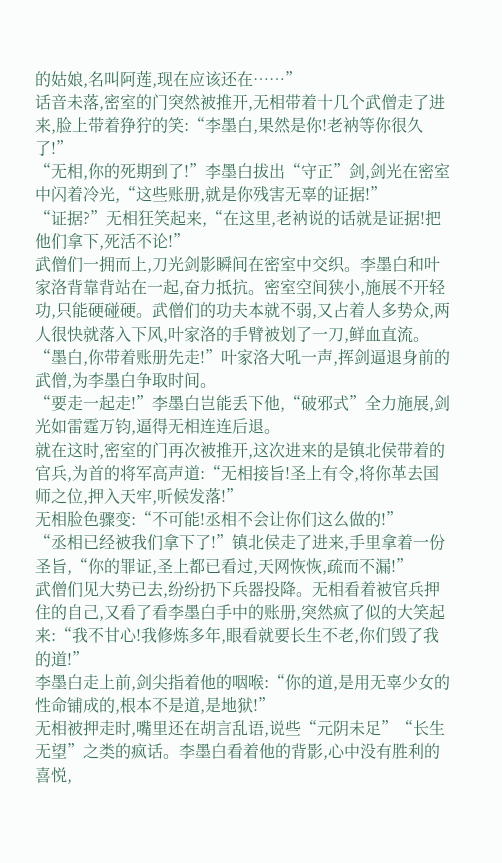的姑娘,名叫阿莲,现在应该还在……”
话音未落,密室的门突然被推开,无相带着十几个武僧走了进来,脸上带着狰狞的笑:“李墨白,果然是你!老衲等你很久了!”
“无相,你的死期到了!”李墨白拔出“守正”剑,剑光在密室中闪着冷光,“这些账册,就是你残害无辜的证据!”
“证据?”无相狂笑起来,“在这里,老衲说的话就是证据!把他们拿下,死活不论!”
武僧们一拥而上,刀光剑影瞬间在密室中交织。李墨白和叶家洛背靠背站在一起,奋力抵抗。密室空间狭小,施展不开轻功,只能硬碰硬。武僧们的功夫本就不弱,又占着人多势众,两人很快就落入下风,叶家洛的手臂被划了一刀,鲜血直流。
“墨白,你带着账册先走!”叶家洛大吼一声,挥剑逼退身前的武僧,为李墨白争取时间。
“要走一起走!”李墨白岂能丢下他,“破邪式”全力施展,剑光如雷霆万钧,逼得无相连连后退。
就在这时,密室的门再次被推开,这次进来的是镇北侯带着的官兵,为首的将军高声道:“无相接旨!圣上有令,将你革去国师之位,押入天牢,听候发落!”
无相脸色骤变:“不可能!丞相不会让你们这么做的!”
“丞相已经被我们拿下了!”镇北侯走了进来,手里拿着一份圣旨,“你的罪证,圣上都已看过,天网恢恢,疏而不漏!”
武僧们见大势已去,纷纷扔下兵器投降。无相看着被官兵押住的自己,又看了看李墨白手中的账册,突然疯了似的大笑起来:“我不甘心!我修炼多年,眼看就要长生不老,你们毁了我的道!”
李墨白走上前,剑尖指着他的咽喉:“你的道,是用无辜少女的性命铺成的,根本不是道,是地狱!”
无相被押走时,嘴里还在胡言乱语,说些“元阴未足”“长生无望”之类的疯话。李墨白看着他的背影,心中没有胜利的喜悦,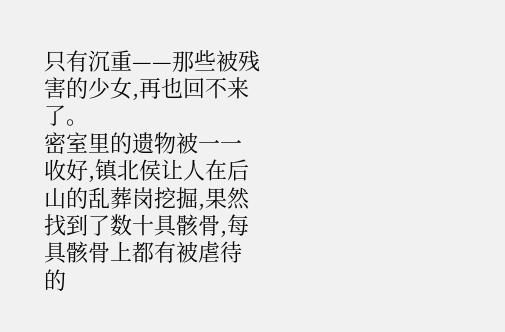只有沉重——那些被残害的少女,再也回不来了。
密室里的遗物被一一收好,镇北侯让人在后山的乱葬岗挖掘,果然找到了数十具骸骨,每具骸骨上都有被虐待的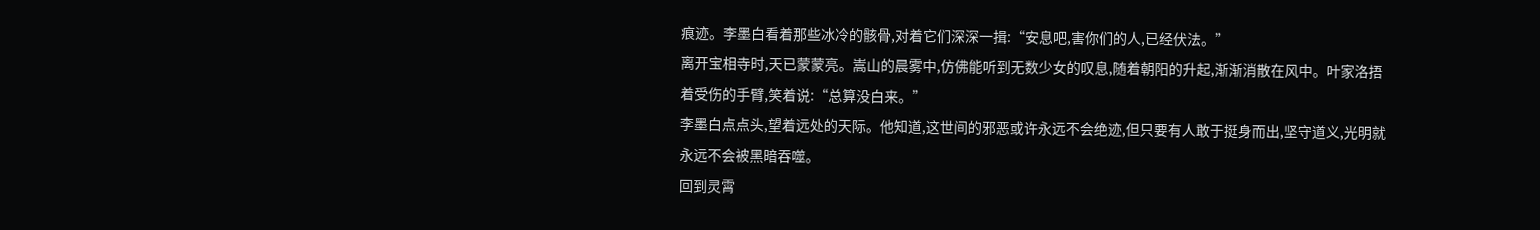痕迹。李墨白看着那些冰冷的骸骨,对着它们深深一揖:“安息吧,害你们的人,已经伏法。”
离开宝相寺时,天已蒙蒙亮。嵩山的晨雾中,仿佛能听到无数少女的叹息,随着朝阳的升起,渐渐消散在风中。叶家洛捂着受伤的手臂,笑着说:“总算没白来。”
李墨白点点头,望着远处的天际。他知道,这世间的邪恶或许永远不会绝迹,但只要有人敢于挺身而出,坚守道义,光明就永远不会被黑暗吞噬。
回到灵霄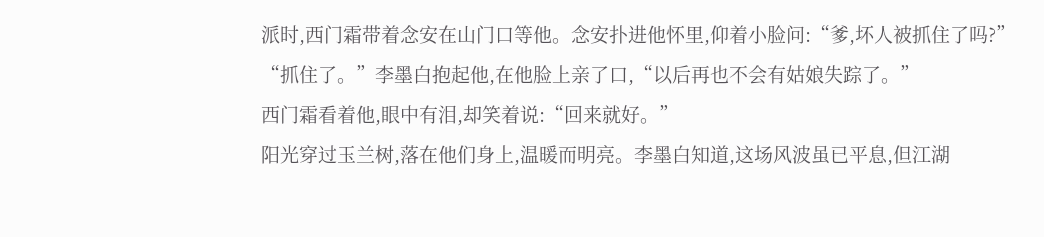派时,西门霜带着念安在山门口等他。念安扑进他怀里,仰着小脸问:“爹,坏人被抓住了吗?”
“抓住了。”李墨白抱起他,在他脸上亲了口,“以后再也不会有姑娘失踪了。”
西门霜看着他,眼中有泪,却笑着说:“回来就好。”
阳光穿过玉兰树,落在他们身上,温暖而明亮。李墨白知道,这场风波虽已平息,但江湖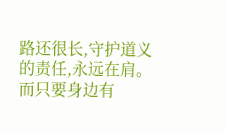路还很长,守护道义的责任,永远在肩。而只要身边有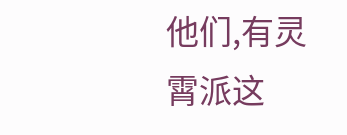他们,有灵霄派这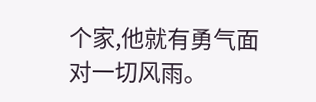个家,他就有勇气面对一切风雨。